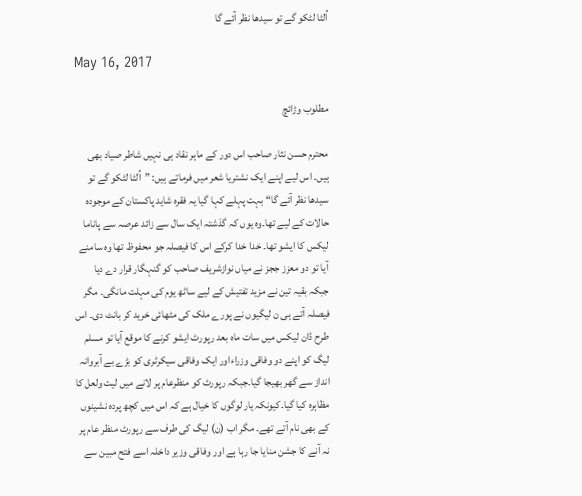اُلٹا لٹکو گے تو سیدھا نظر آئے گا

May 16, 2017

مطلوب وڑائچ

محترم حسن نثار صاحب اس دور کے ماہر نقاد ہی نہیں شاطر صیاد بھی ہیں۔ اس لیے اپنے ایک نشتریا شعر میں فرماتے ہیں: ”اُلٹا لٹکو گے تو سیدھا نظر آئے گا“ بہت پہلے کہا گیا یہ فقرہ شاید پاکستان کے موجودہ حالات کے لیے تھا۔وہ یوں کہ گذشتہ ایک سال سے زائد عرصہ سے پاناما لیکس کا ایشو تھا۔ خدا خدا کرکے اس کا فیصلہ جو محفوظ تھا وہ سامنے آیا تو دو معزز ججز نے میاں نوازشریف صاحب کو گنہگار قرار دے دیا جبکہ بقیہ تین نے مزید تفتیش کے لیے ساٹھ یوم کی مہلت مانگی۔ مگر فیصلہ آتے ہی ن لیگیوں نے پورے ملک کی مٹھائی خرید کر بانٹ دی۔ اس طرح ڈان لیکس میں سات ماہ بعد رپورٹ ایشو کرنے کا موقع آیا تو مسلم لیگ کو اپنے دو وفاقی وزراءاور ایک وفاقی سیکرٹری کو بڑے بے آبروانہ انداز سے گھر بھیجا گیا۔جبکہ رپورٹ کو منظرعام پر لانے میں لیت ولعل کا مظاہرہ کیا گیا۔کیونکہ یار لوگوں کا خیال ہے کہ اس میں کچھ پردہ نشینوں کے بھی نام آتے تھے۔ مگر اب (ن) لیگ کی طرف سے رپورٹ منظر عام پر نہ آنے کا جشن منایا جا رہا ہے اور وفاقی وزیر داخلہ اسے فتح مبین سے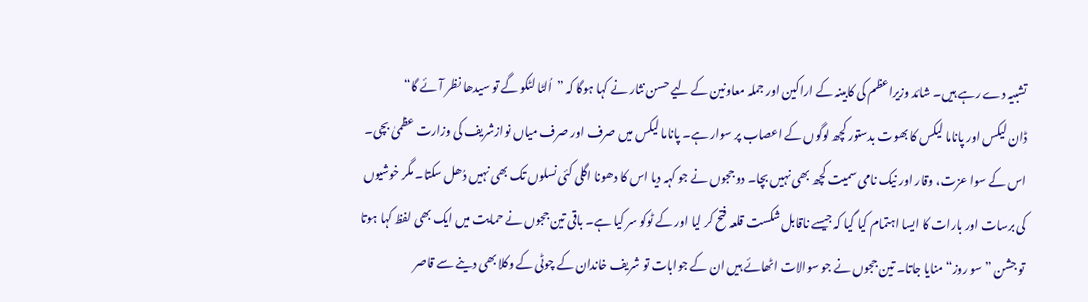تشبیہ دے رہے ہیں۔ شائد وزیراعظم کی کابینہ کے اراکین اور جملہ معاونین کے لیے حسن نثار نے کہا ہوگا کہ ”اُلٹا لٹکو گے تو سیدھا نظر آئے گا“
ڈان لیکس اور پاناما لیکس کا بھوت بدستور کچھ لوگوں کے اعصاب پر سوار ہے۔ پاناما لیکس میں صرف اور صرف میاں نوازشریف کی وزارت عظمیٰ بچی۔ اس کے سوا عزت، وقار اور نیک نامی سمیت کچھ بھی نہیں بچا۔ دو ججوں نے جو کہہ دیا اس کا دھونا اگلی کئی نسلوں تک بھی نہیں دُھل سکتا۔ مگر خوشیوں کی برسات اور بارات کا ایسا اہتمام کیا گیا کہ جیسے ناقابل شکست قلعہ فتح کر لیا اور کے ٹوکو سر کیا ہے۔ باقی تین ججوں نے حمایت میں ایک بھی لفظ کہا ہوتا تو جشن ” سو روز“ منایا جاتا۔ تین ججوں نے جو سوالات اٹھائے ہیں ان کے جوابات تو شریف خاندان کے چوٹی کے وکلا بھی دینے سے قاصر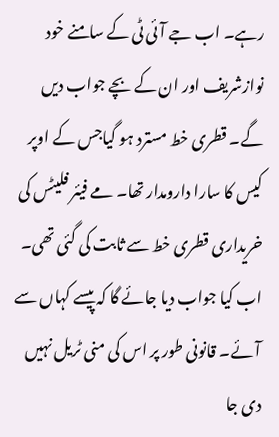رہے۔ اب جے آئی ٹی کے سامنے خود نوازشریف اور ان کے بچے جواب دیں گے۔ قطری خط مسترد ہو گیاجس کے اوپر کیس کا سارا دارومدار تھا۔ مے فیئر فلیٹس کی خریداری قطری خط سے ثابت کی گئی تھی۔ اب کیا جواب دیا جائے گا کہ پیسے کہاں سے آئے۔ قانونی طور پر اس کی منی ٹریل نہیں دی جا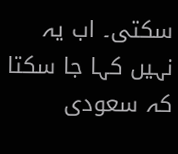سکتی۔ اب یہ نہیں کہا جا سکتا کہ سعودی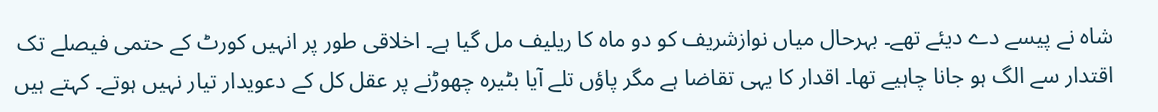شاہ نے پیسے دے دیئے تھے۔ بہرحال میاں نوازشریف کو دو ماہ کا ریلیف مل گیا ہے۔ اخلاقی طور پر انہیں کورٹ کے حتمی فیصلے تک اقتدار سے الگ ہو جانا چاہیے تھا۔ اقدار کا یہی تقاضا ہے مگر پاؤں تلے آیا بٹیرہ چھوڑنے پر عقل کل کے دعویدار تیار نہیں ہوتے۔ کہتے ہیں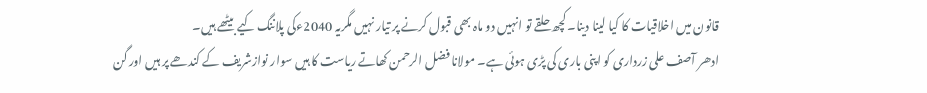قانون میں اخلاقیات کا کیا لینا دینا۔ کچھ حلقے تو انہیں دو ماہ بھی قبول کرنے پر تیار نہیں مگریہ 2040ءکی پلاننگ کیے بیٹھے ہیں۔
ادھر آصف علی زرداری کو اپنی باری کی پڑی ہوئی ہے۔ مولانا فضل الرحمن کھاتے ریاست کا ہیں سوار نوازشریف کے کندھے پر ہیں اور گن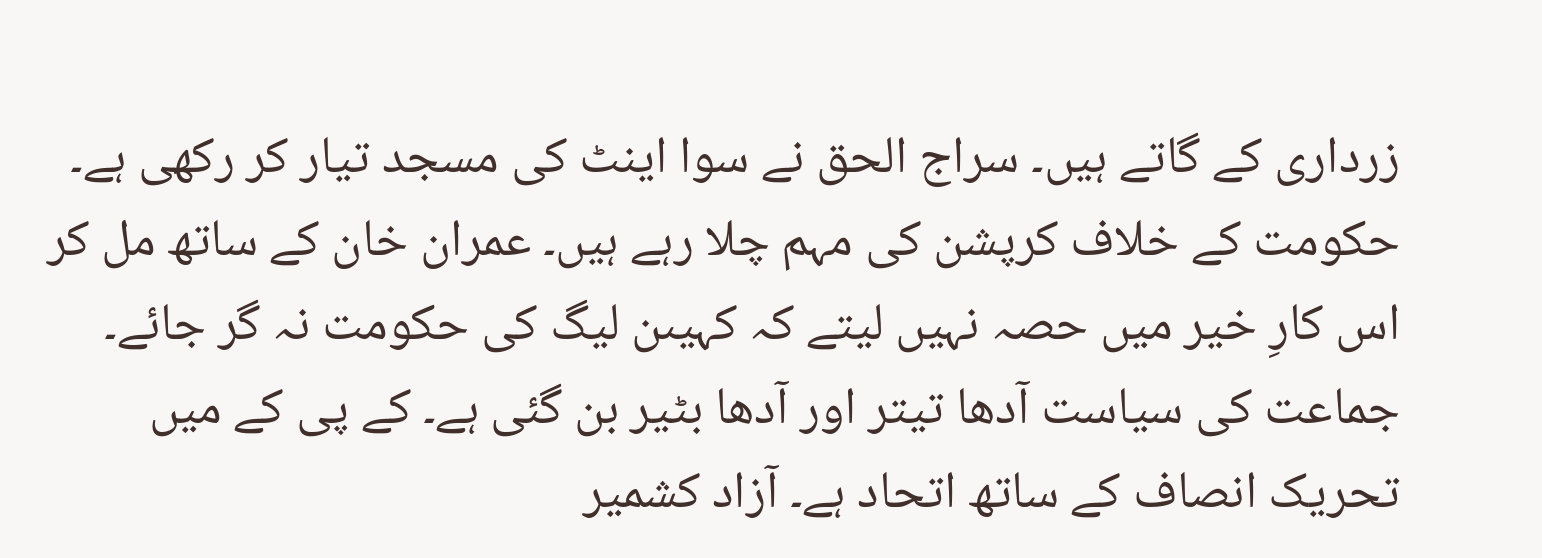زرداری کے گاتے ہیں۔ سراج الحق نے سوا اینٹ کی مسجد تیار کر رکھی ہے۔ حکومت کے خلاف کرپشن کی مہم چلا رہے ہیں۔ عمران خان کے ساتھ مل کر اس کارِ خیر میں حصہ نہیں لیتے کہ کہیںن لیگ کی حکومت نہ گر جائے۔ جماعت کی سیاست آدھا تیتر اور آدھا بٹیر بن گئی ہے۔ کے پی کے میں تحریک انصاف کے ساتھ اتحاد ہے۔ آزاد کشمیر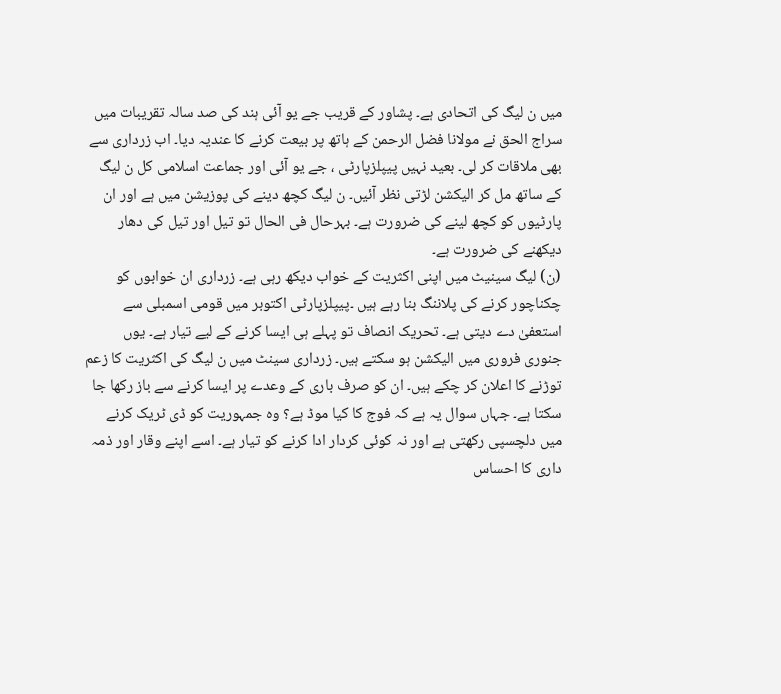میں ن لیگ کی اتحادی ہے۔ پشاور کے قریب جے یو آئی ہند کی صد سالہ تقریبات میں سراج الحق نے مولانا فضل الرحمن کے ہاتھ پر بیعت کرنے کا عندیہ دیا۔ اب زرداری سے بھی ملاقات کر لی۔ بعید نہیں پیپلزپارٹی ، جے یو آئی اور جماعت اسلامی کل ن لیگ کے ساتھ مل کر الیکشن لڑتی نظر آئیں۔ ن لیگ کچھ دینے کی پوزیشن میں ہے اور ان پارٹیوں کو کچھ لینے کی ضرورت ہے۔ بہرحال فی الحال تو تیل اور تیل کی دھار دیکھنے کی ضرورت ہے۔
(ن) لیگ سینیٹ میں اپنی اکثریت کے خواب دیکھ رہی ہے۔ زرداری ان خوابوں کو چکناچور کرنے کی پلاننگ بنا رہے ہیں ۔پیپلزپارٹی اکتوبر میں قومی اسمبلی سے استعفیٰ دے دیتی ہے۔ تحریک انصاف تو پہلے ہی ایسا کرنے کے لیے تیار ہے۔ یوں جنوری فروری میں الیکشن ہو سکتے ہیں۔ زرداری سینٹ میں ن لیگ کی اکثریت کا زعم توڑنے کا اعلان کر چکے ہیں۔ ان کو صرف باری کے وعدے پر ایسا کرنے سے باز رکھا جا سکتا ہے۔ جہاں سوال یہ ہے کہ فوج کا کیا موڈ ہے؟ وہ جمہوریت کو ڈی ٹریک کرنے میں دلچسپی رکھتی ہے اور نہ کوئی کردار ادا کرنے کو تیار ہے۔ اسے اپنے وقار اور ذمہ داری کا احساس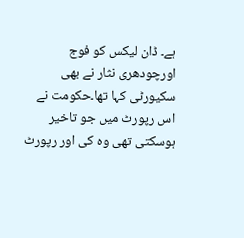ہے۔ ڈان لیکس کو فوج اورچودھری نثار نے بھی سکیورٹی کہا تھا۔حکومت نے اس رپورٹ میں جو تاخیر ہوسکتی تھی وہ کی اور رپورٹ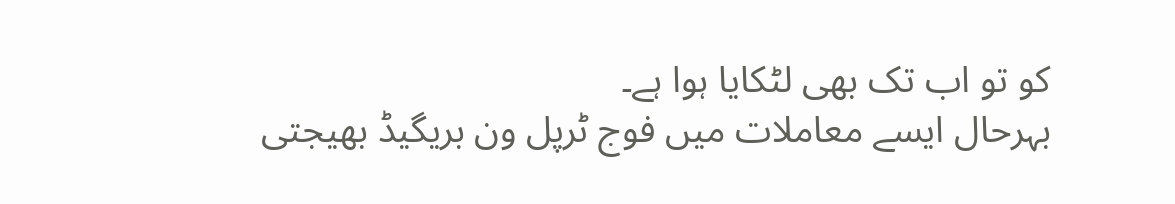کو تو اب تک بھی لٹکایا ہوا ہے۔
بہرحال ایسے معاملات میں فوج ٹرپل ون بریگیڈ بھیجتی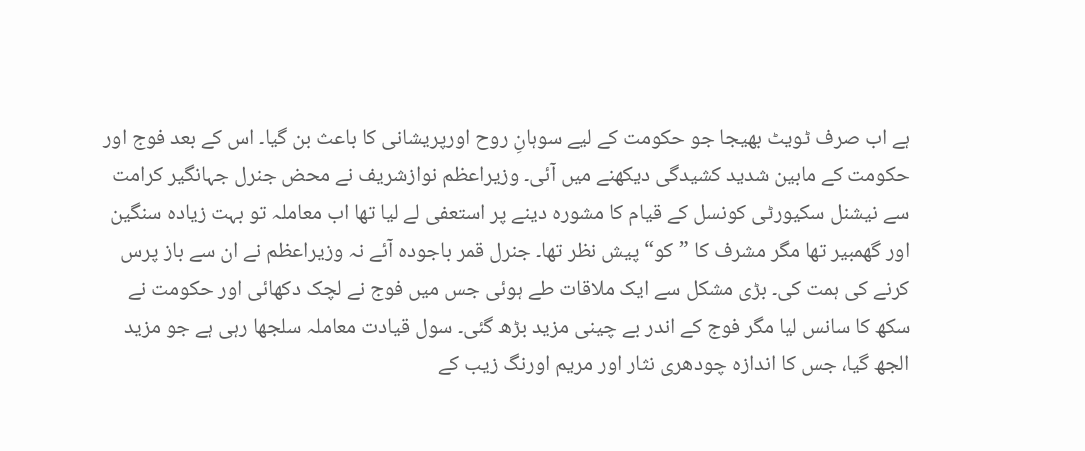ہے اب صرف ٹویٹ بھیجا جو حکومت کے لیے سوہانِ روح اورپریشانی کا باعث بن گیا۔ اس کے بعد فوج اور حکومت کے مابین شدید کشیدگی دیکھنے میں آئی۔ وزیراعظم نوازشریف نے محض جنرل جہانگیر کرامت سے نیشنل سکیورٹی کونسل کے قیام کا مشورہ دینے پر استعفی لے لیا تھا اب معاملہ تو بہت زیادہ سنگین اور گھمبیر تھا مگر مشرف کا ”کو“ پیش نظر تھا۔ جنرل قمر باجودہ آئے نہ وزیراعظم نے ان سے باز پرس کرنے کی ہمت کی۔ بڑی مشکل سے ایک ملاقات طے ہوئی جس میں فوج نے لچک دکھائی اور حکومت نے سکھ کا سانس لیا مگر فوج کے اندر بے چینی مزید بڑھ گئی۔ سول قیادت معاملہ سلجھا رہی ہے جو مزید الجھ گیا، جس کا اندازہ چودھری نثار اور مریم اورنگ زیب کے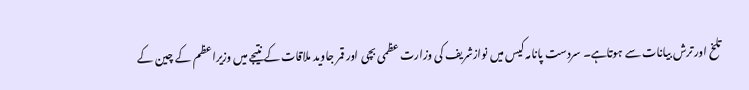تلخ اور ترش بیانات سے ہوتاہے۔ سردست پانامہ کیس میں نوازشریف کی وزارت عظمی بچی اور قمر جاوید ملاقات کے نتیجے میں وزیراعظم کے چین کے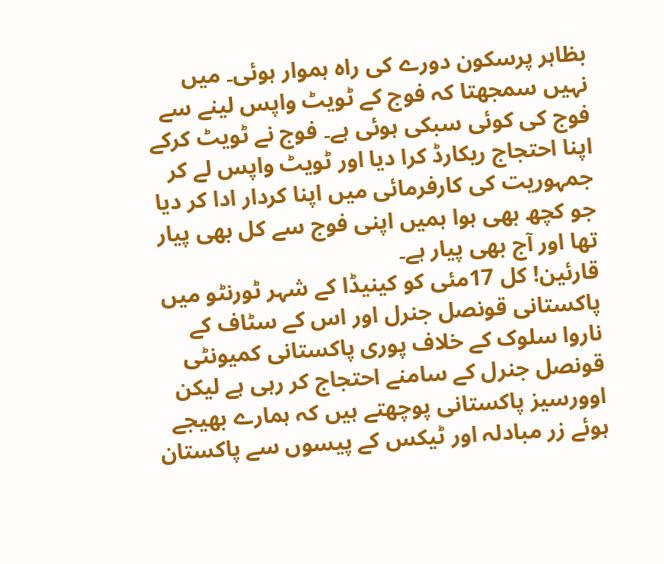بظاہر پرسکون دورے کی راہ ہموار ہوئی۔ میں نہیں سمجھتا کہ فوج کے ٹویٹ واپس لینے سے فوج کی کوئی سبکی ہوئی ہے۔ فوج نے ٹویٹ کرکے اپنا احتجاج ریکارڈ کرا دیا اور ٹویٹ واپس لے کر جمہوریت کی کارفرمائی میں اپنا کردار ادا کر دیا جو کچھ بھی ہوا ہمیں اپنی فوج سے کل بھی پیار تھا اور آج بھی پیار ہے۔
قارئین! کل 17مئی کو کینیڈا کے شہر ٹورنٹو میں پاکستانی قونصل جنرل اور اس کے سٹاف کے ناروا سلوک کے خلاف پوری پاکستانی کمیونٹی قونصل جنرل کے سامنے احتجاج کر رہی ہے لیکن اوورسیز پاکستانی پوچھتے ہیں کہ ہمارے بھیجے ہوئے زر مبادلہ اور ٹیکس کے پیسوں سے پاکستان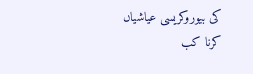کی بیوروکریسی عیاشیاں کرنا کب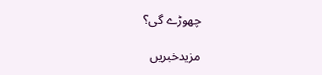چھوڑے گی؟

مزیدخبریں